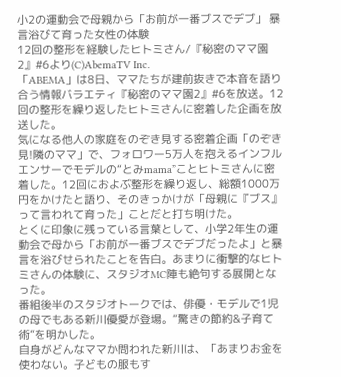小2の運動会で母親から「お前が一番ブスでデブ」 暴言浴びて育った女性の体験
12回の整形を経験したヒトミさん/『秘密のママ園2』#6より(C)AbemaTV Inc.
「ABEMA」は8日、ママたちが建前抜きで本音を語り合う情報バラエティ『秘密のママ園2』#6を放送。12回の整形を繰り返したヒトミさんに密着した企画を放送した。
気になる他人の家庭をのぞき見する密着企画「のぞき見!隣のママ」で、フォロワー5万人を抱えるインフルエンサーでモデルの“とみmama”ことヒトミさんに密着した。12回におよぶ整形を繰り返し、総額1000万円をかけたと語り、そのきっかけが「母親に『ブス』って言われて育った」ことだと打ち明けた。
とくに印象に残っている言葉として、小学2年生の運動会で母から「お前が一番ブスでデブだったよ」と暴言を浴びせられたことを告白。あまりに衝撃的なヒトミさんの体験に、スタジオMC陣も絶句する展開となった。
番組後半のスタジオトークでは、俳優・モデルで1児の母でもある新川優愛が登場。“驚きの節約&子育て術”を明かした。
自身がどんなママか問われた新川は、「あまりお金を使わない。子どもの服もす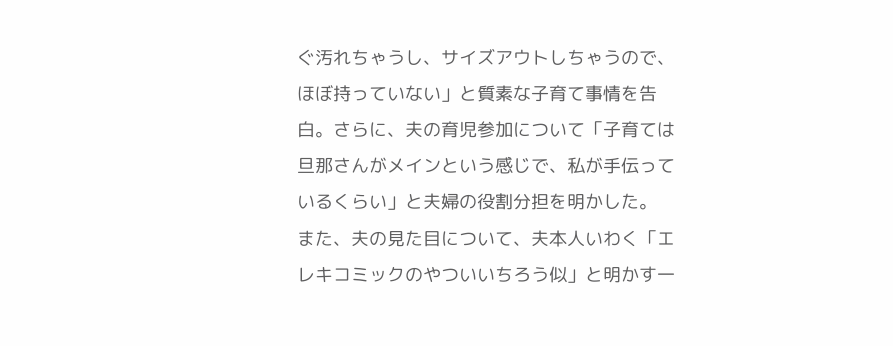ぐ汚れちゃうし、サイズアウトしちゃうので、ほぼ持っていない」と質素な子育て事情を告白。さらに、夫の育児参加について「子育ては旦那さんがメインという感じで、私が手伝っているくらい」と夫婦の役割分担を明かした。
また、夫の見た目について、夫本人いわく「エレキコミックのやついいちろう似」と明かす一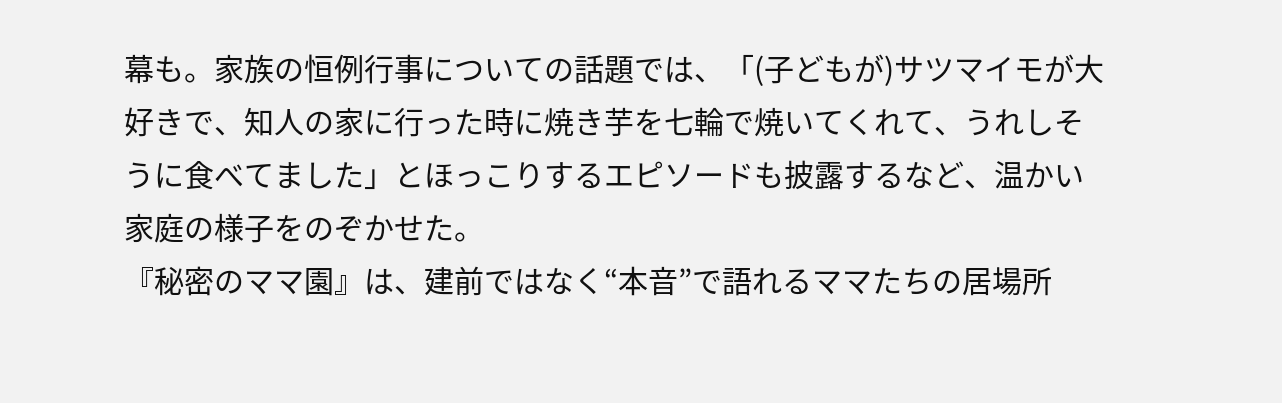幕も。家族の恒例行事についての話題では、「(子どもが)サツマイモが大好きで、知人の家に行った時に焼き芋を七輪で焼いてくれて、うれしそうに食べてました」とほっこりするエピソードも披露するなど、温かい家庭の様子をのぞかせた。
『秘密のママ園』は、建前ではなく“本音”で語れるママたちの居場所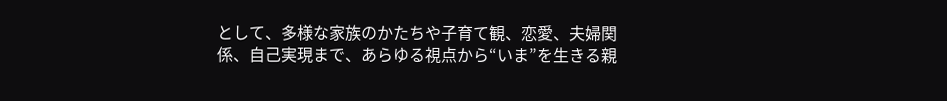として、多様な家族のかたちや子育て観、恋愛、夫婦関係、自己実現まで、あらゆる視点から“いま”を生きる親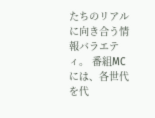たちのリアルに向き合う情報バラエティ。 番組MCには、各世代を代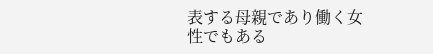表する母親であり働く女性でもある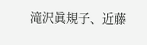滝沢眞規子、近藤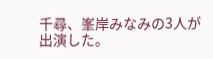千尋、峯岸みなみの3人が出演した。